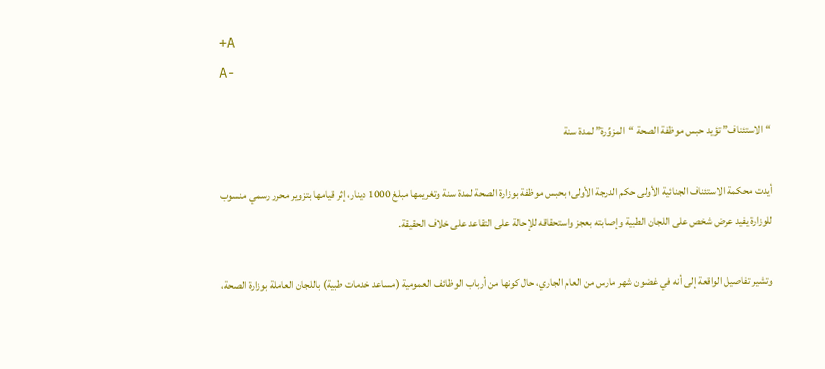+A
A-

“الاستئناف” تؤيد حبس موظفة الصحة “المزوِّرة” لمدة سنة

أيدت محكمة الاستئناف الجنائية الأولى حكم الدرجة الأولى؛ بحبس موظفة بوزارة الصحة لمدة سنة وتغريمها مبلغ 1000 دينار، إثر قيامها بتزوير محرر رسمي منسوب للوزارة يفيد عرض شخص على اللجان الطبية وإصابته بعجز واستحقاقه للإحالة على التقاعد على خلاف الحقيقة.

وتشير تفاصيل الواقعة إلى أنه في غضون شهر مارس من العام الجاري، حال كونها من أرباب الوظائف العمومية (مساعد خدمات طبية) باللجان العاملة بوزارة الصحة،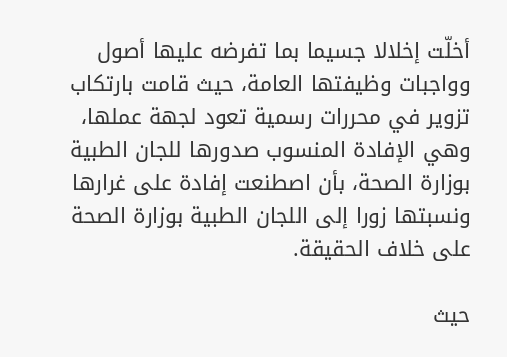أخلّت إخلالا جسيما بما تفرضه عليها أصول وواجبات وظيفتها العامة، حيث قامت بارتكاب تزوير في محررات رسمية تعود لجهة عملها، وهي الإفادة المنسوب صدورها للجان الطبية بوزارة الصحة، بأن اصطنعت إفادة على غرارها ونسبتها زورا إلى اللجان الطبية بوزارة الصحة على خلاف الحقيقة.

حيث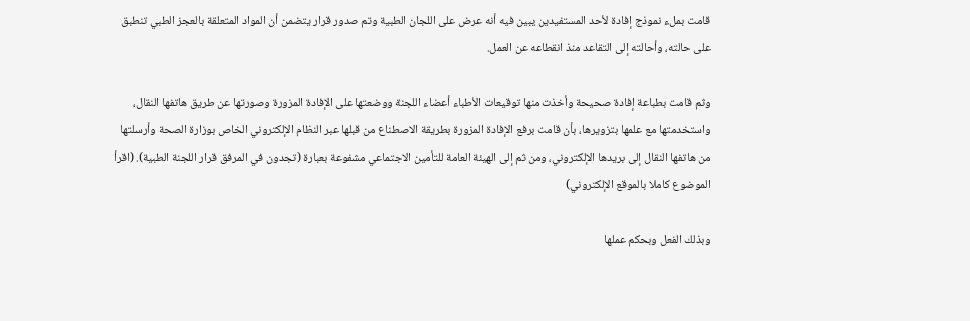قامت بملء نموذج إفادة لأحد المستفيدين يبين فيه أنه عرض على اللجان الطبية وتم صدور قرار يتضمن أن المواد المتعلقة بالعجز الطبي تنطبق على حالته، وأحالته إلى التقاعد منذ انقطاعه عن العمل.

وثم قامت بطباعة إفادة صحيحة وأخذت منها توقيعات الأطباء أعضاء اللجنة ووضعتها على الإفادة المزورة وصورتها عن طريق هاتفها النقال، واستخدمتها مع علمها بتزويرها، بأن قامت برفع الإفادة المزورة بطريقة الاصطناع من قبلها عبر النظام الإلكتروني الخاص بوزارة الصحة وأرسلتها من هاتفها النقال إلى بريدها الإلكتروني، ومن ثم إلى الهيئة العامة للتأمين الاجتماعي مشفوعة بعبارة (تجدون في المرفق قرار اللجنة الطبية). (اقرأ الموضوع كاملا بالموقع الإلكتروني)

وبذلك الفعل وبحكم عملها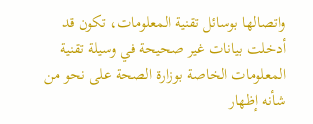واتصالها بوسائل تقنية المعلومات، تكون قد أدخلت بيانات غير صحيحة في وسيلة تقنية المعلومات الخاصة بوزارة الصحة على نحو من شأنه إظهار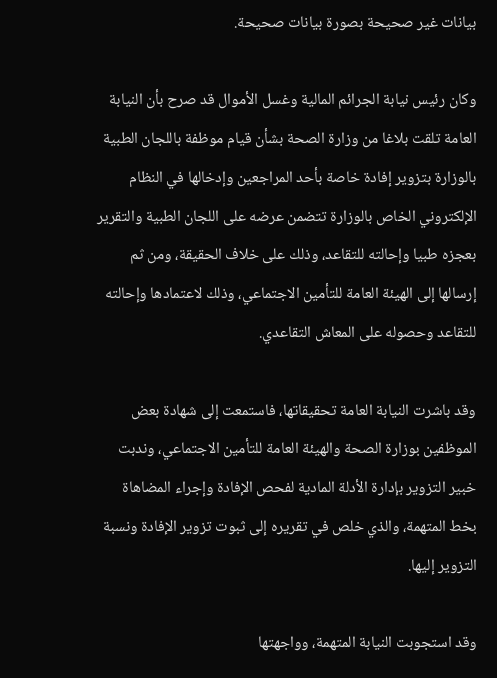بيانات غير صحيحة بصورة بيانات صحيحة.

وكان رئيس نيابة الجرائم المالية وغسل الأموال قد صرح بأن النيابة العامة تلقت بلاغا من وزارة الصحة بشأن قيام موظفة باللجان الطبية بالوزارة بتزوير إفادة خاصة بأحد المراجعين وإدخالها في النظام الإلكتروني الخاص بالوزارة تتضمن عرضه على اللجان الطبية والتقرير بعجزه طبيا وإحالته للتقاعد، وذلك على خلاف الحقيقة، ومن ثم إرسالها إلى الهيئة العامة للتأمين الاجتماعي، وذلك لاعتمادها وإحالته للتقاعد وحصوله على المعاش التقاعدي.

وقد باشرت النيابة العامة تحقيقاتها، فاستمعت إلى شهادة بعض الموظفين بوزارة الصحة والهيئة العامة للتأمين الاجتماعي، وندبت خبير التزوير بإدارة الأدلة المادية لفحص الإفادة وإجراء المضاهاة بخط المتهمة، والذي خلص في تقريره إلى ثبوت تزوير الإفادة ونسبة التزوير إليها.

وقد استجوبت النيابة المتهمة، وواجهتها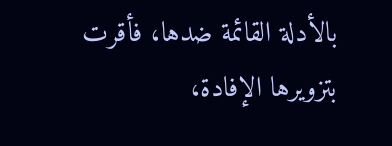بالأدلة القائمة ضدها، فأقرت بتزويرها الإفادة،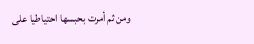ومن ثم أمرت بحبسها احتياطيا على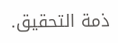ذمة التحقيق.